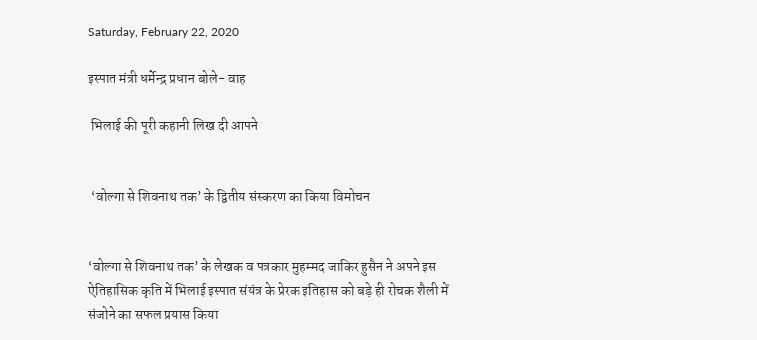Saturday, February 22, 2020

इस्पात मंत्री धर्मेन्द्र प्रधान बोले- वाह

 भिलाई की पूरी कहानी लिख दी आपने


 ‘वोल्गा से शिवनाथ तक’ के द्वितीय संस्करण का किया विमोचन


‘वोल्गा से शिवनाथ तक’ के लेखक व पत्रकार मुहम्मद जाकिर हुसैन ने अपने इस ऐतिहासिक कृति में भिलाई इस्पात संयंत्र के प्रेरक इतिहास को बड़े ही रोचक शैली में संजोने का सफल प्रयास किया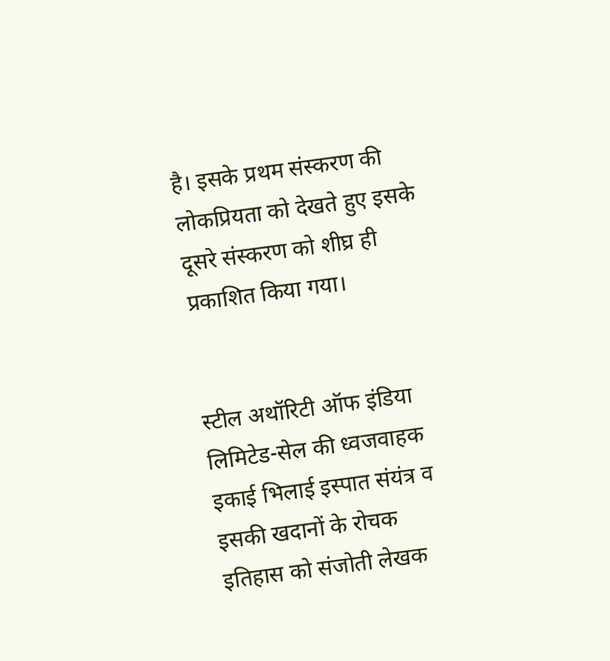है। इसके प्रथम संस्करण की लोकप्रियता को देखते हुए इसके दूसरे संस्करण को शीघ्र ही प्रकाशित किया गया।


स्टील अथॉरिटी ऑफ इंडिया लिमिटेड-सेल की ध्वजवाहक इकाई भिलाई इस्पात संयंत्र व इसकी खदानों के रोचक इतिहास को संजोती लेखक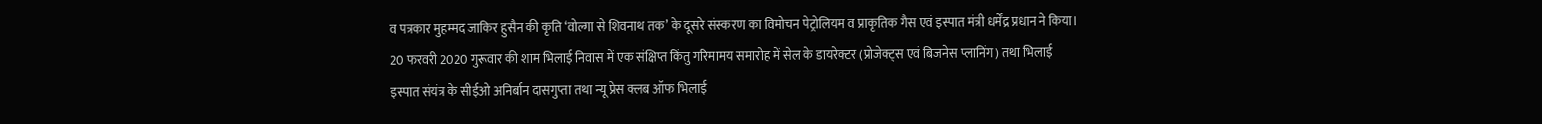व पत्रकार मुहम्मद जाकिर हुसैन की कृति ‘वोल्गा से शिवनाथ तक’ के दूसरे संस्करण का विमोचन पेट्रोलियम व प्राकृतिक गैस एवं इस्पात मंत्री धर्मेंद्र प्रधान ने किया।
20 फरवरी 2020 गुरूवार की शाम भिलाई निवास में एक संक्षिप्त किंतु गरिमामय समारोह में सेल के डायरेक्टर (प्रोजेक्ट्स एवं बिजनेस प्लानिंग) तथा भिलाई इस्पात संयंत्र के सीईओ अनिर्बान दासगुप्ता तथा न्यू प्रेस क्लब ऑफ भिलाई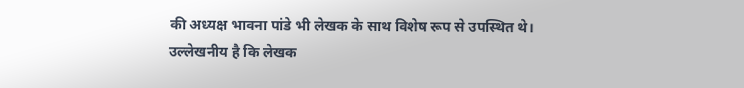की अध्यक्ष भावना पांडे भी लेखक के साथ विशेष रूप से उपस्थित थे।
उल्लेखनीय है कि लेखक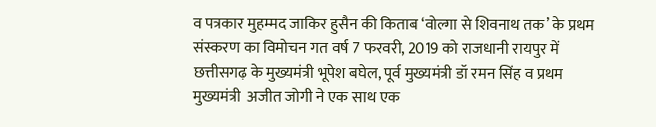व पत्रकार मुहम्मद जाकिर हुसैन की किताब ‘वोल्गा से शिवनाथ तक’ के प्रथम संस्करण का विमोचन गत वर्ष 7 फरवरी, 2019 को राजधानी रायपुर में छत्तीसगढ़ के मुख्यमंत्री भूपेश बघेल, पूर्व मुख्यमंत्री डॉ रमन सिंह व प्रथम मुख्यमंत्री  अजीत जोगी ने एक साथ एक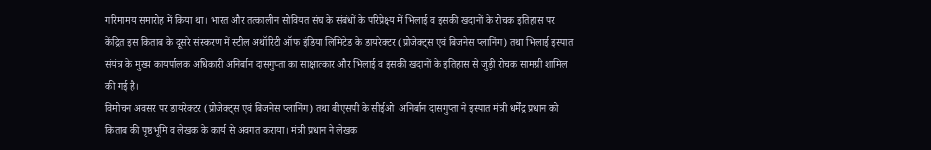गरिमामय समारोह में किया था। भारत और तत्कालीन सोवियत संघ के संबंधों के परिप्रेक्ष्य में भिलाई व इसकी खदानों के रोचक इतिहास पर केंद्रित इस किताब के दूसरे संस्करण में स्टील अथॉरिटी ऑफ इंडिया लिमिटेड के डायरेक्टर (प्रोजेक्ट्स एवं बिजनेस प्लानिंग) तथा भिलाई इस्पात संयंत्र के मुख्य कायर्पालक अधिकारी अनिर्बान दासगुप्ता का साक्षात्कार और भिलाई व इसकी खदानों के इतिहास से जुड़ी रोचक सामग्री शामिल की गई है।
विमोचन अवसर पर डायरेक्टर (प्रोजेक्ट्स एवं बिजनेस प्लानिंग) तथा बीएसपी के सीईओ  अनिर्बान दासगुप्ता ने इस्पात मंत्री धर्मेंद्र प्रधान को किताब की पृष्ठभूमि व लेखक के कार्य से अवगत कराया। मंत्री प्रधान ने लेखक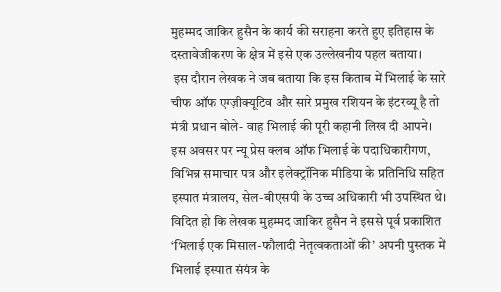मुहम्मद जाकिर हुसैन के कार्य की सराहना करते हुए इतिहास के दस्तावेजीकरण के क्षेत्र में इसे एक उल्लेखनीय पहल बताया।
 इस दौरान लेखक ने जब बताया कि इस किताब में भिलाई के सारे चीफ ऑफ एग्ज़ीक्यूटिव और सारे प्रमुख रशियन के इंटरव्यू है तो मंत्री प्रधान बोले- वाह भिलाई की पूरी कहानी लिख दी आपने।  इस अवसर पर न्यू प्रेस क्लब ऑफ भिलाई के पदाधिकारीगण, विभिन्न समाचार पत्र और इलेक्ट्रॉनिक मीडिया के प्रतिनिधि सहित इस्पात मंत्रालय, सेल-बीएसपी के उच्च अधिकारी भी उपस्थित थे।
विदित हो कि लेखक मुहम्मद जाकिर हुसैन ने इससे पूर्व प्रकाशित ‘भिलाई एक मिसाल-फौलादी नेतृत्वकताओं की’ अपनी पुस्तक में भिलाई इस्पात संयंत्र के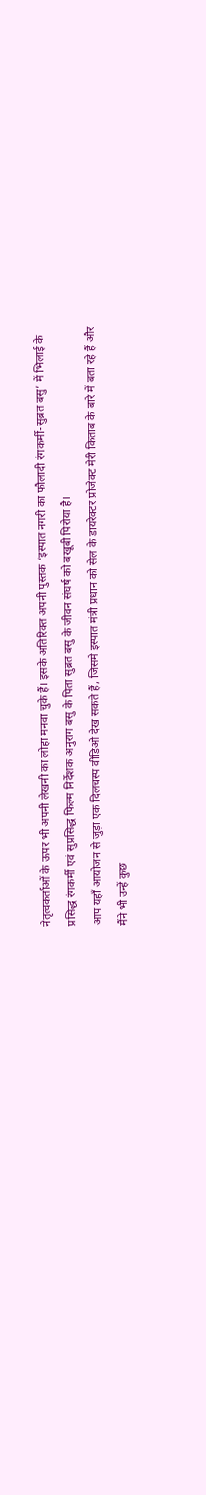नेतृत्वकर्ताओं के ऊपर भी अपनी लेखनी का लोहा मनवा चुके हैं। इसके अतिरिक्त अपनी पुस्तक ‘इस्पात नगरी का फौलादी रंगकर्मी-सुब्रत बसु’ में भिलाई के प्रसिद्ध रंगकर्मी एवं सुप्रसिद्ध फिल्म निर्देशक अनुराग बसु के पिता सुब्रत बसु के जीवन संघर्ष को बखूबी पिरोया है।
आप यहाँ आयोजन से जुड़ा एक दिलचस्प वीडिओ देख सकते हैं, जिसमे इस्पात मंत्री प्रधान को सेल के डायरेक्टर प्रोजेक्ट मेरी किताब के बारे में बता रहे हैं और मैंने भी उन्हें कुछ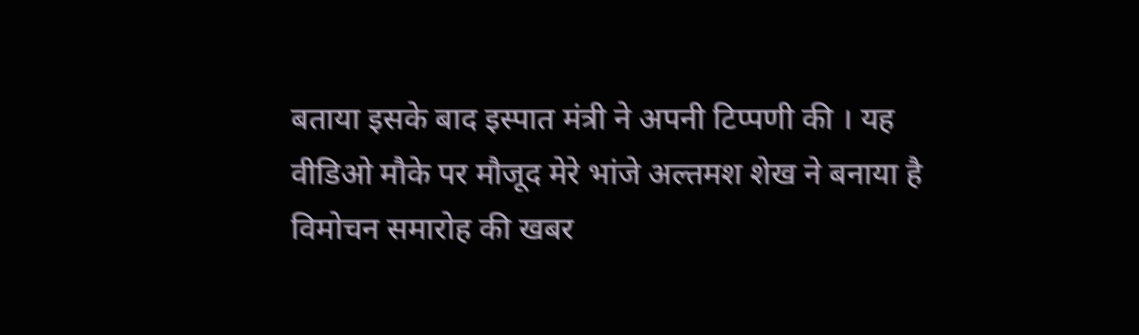बताया इसके बाद इस्पात मंत्री ने अपनी टिप्पणी की । यह वीडिओ मौके पर मौजूद मेरे भांजे अल्तमश शेख ने बनाया है
विमोचन समारोह की खबर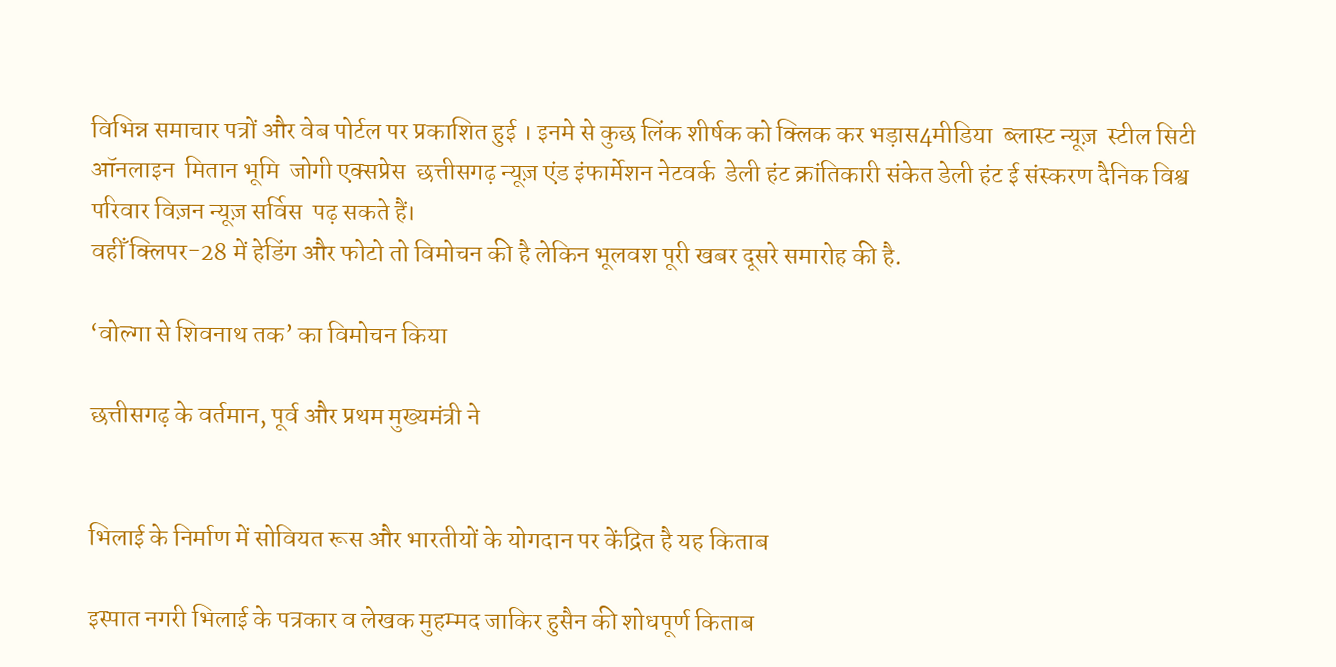विभिन्न समाचार पत्रों और वेब पोर्टल पर प्रकाशित हुई । इनमे से कुछ लिंक शीर्षक को क्लिक कर भड़ास4मीडिया  ब्लास्ट न्यूज़  स्टील सिटी ऑनलाइन  मितान भूमि  जोगी एक्सप्रेस  छत्तीसगढ़ न्यूज़ एंड इंफार्मेशन नेटवर्क  डेली हंट क्रांतिकारी संकेत डेली हंट ई संस्करण दैनिक विश्व परिवार विज़न न्यूज़ सर्विस  पढ़ सकते हैं।
वहीँ क्लिपर-28 में हेडिंग और फोटो तो विमोचन की है लेकिन भूलवश पूरी खबर दूसरे समारोह की है.

‘वोल्गा से शिवनाथ तक’ का विमोचन किया

छत्तीसगढ़ के वर्तमान, पूर्व और प्रथम मुख्यमंत्री ने


भिलाई के निर्माण में सोवियत रूस और भारतीयों के योगदान पर केंद्रित है यह किताब

इस्पात नगरी भिलाई के पत्रकार व लेखक मुहम्मद जाकिर हुसैन की शोधपूर्ण किताब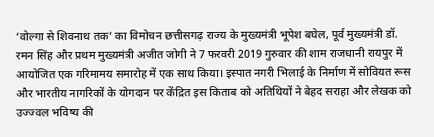‘वोल्गा से शिवनाथ तक’ का विमोचन छत्तीसगढ़ राज्य के मुख्यमंत्री भूपेश बघेल, पूर्व मुख्यमंत्री डॉ. रमन सिंह और प्रथम मुख्यमंत्री अजीत जोगी ने 7 फरवरी 2019 गुरुवार की शाम राजधानी रायपुर में आयोजित एक गरिमामय समारोह में एक साथ किया। इस्पात नगरी भिलाई के निर्माण में सोवियत रूस और भारतीय नागरिकों के योगदान पर केंद्रित इस किताब को अतिथियों ने बेहद सराहा और लेखक को उज्ज्वल भविष्य की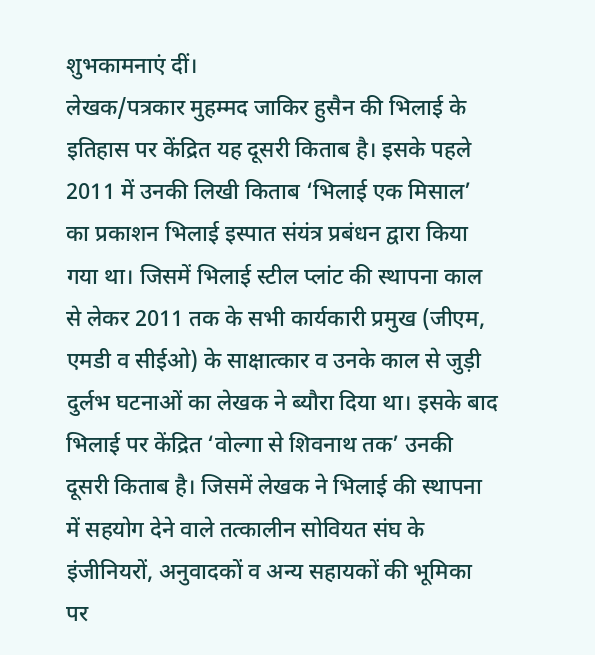शुभकामनाएं दीं।
लेखक/पत्रकार मुहम्मद जाकिर हुसैन की भिलाई के इतिहास पर केंद्रित यह दूसरी किताब है। इसके पहले 2011 में उनकी लिखी किताब ‘भिलाई एक मिसाल’ का प्रकाशन भिलाई इस्पात संयंत्र प्रबंधन द्वारा किया गया था। जिसमें भिलाई स्टील प्लांट की स्थापना काल से लेकर 2011 तक के सभी कार्यकारी प्रमुख (जीएम, एमडी व सीईओ) के साक्षात्कार व उनके काल से जुड़ी दुर्लभ घटनाओं का लेखक ने ब्यौरा दिया था। इसके बाद भिलाई पर केंद्रित ‘वोल्गा से शिवनाथ तक’ उनकी दूसरी किताब है। जिसमें लेखक ने भिलाई की स्थापना में सहयोग देने वाले तत्कालीन सोवियत संघ के इंजीनियरों, अनुवादकों व अन्य सहायकों की भूमिका पर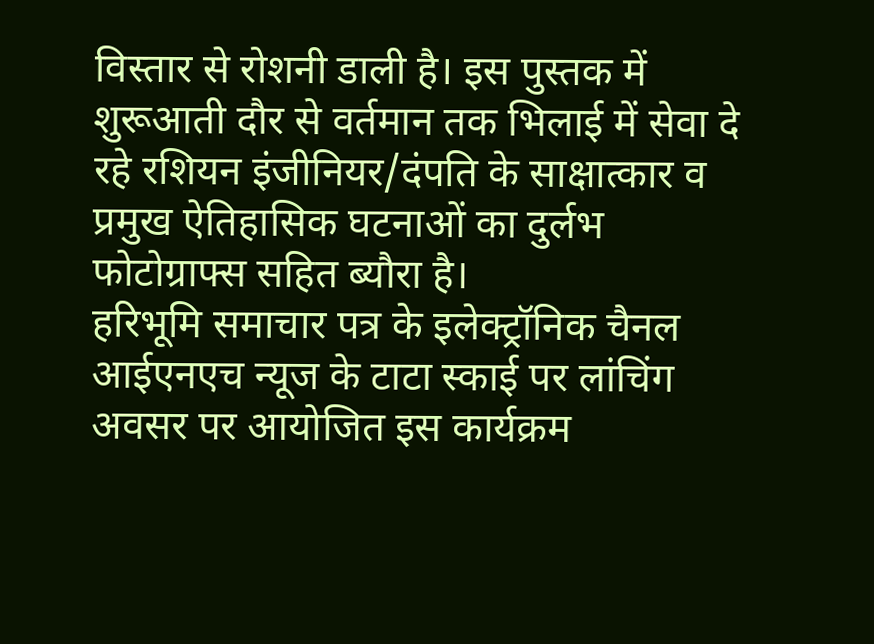विस्तार से रोशनी डाली है। इस पुस्तक में शुरूआती दौर से वर्तमान तक भिलाई में सेवा दे रहे रशियन इंजीनियर/दंपति के साक्षात्कार व प्रमुख ऐतिहासिक घटनाओं का दुर्लभ फोटोग्राफ्स सहित ब्यौरा है।
हरिभूमि समाचार पत्र के इलेक्ट्रॉनिक चैनल आईएनएच न्यूज के टाटा स्काई पर लांचिंग अवसर पर आयोजित इस कार्यक्रम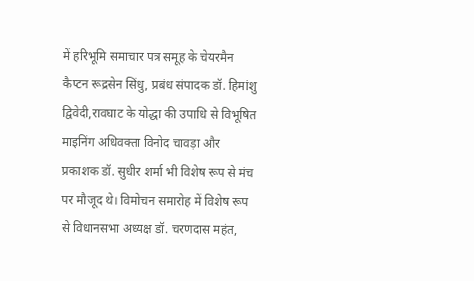में हरिभूमि समाचार पत्र समूह के चेयरमैन कैप्टन रूद्रसेन सिंधु, प्रबंध संपादक डॉ. हिमांशु द्विवेदी,रावघाट के योद्धा की उपाधि से विभूषित माइनिंग अधिवक्ता विनोद चावड़ा और प्रकाशक डॉ. सुधीर शर्मा भी विशेष रूप से मंच पर मौजूद थे। विमोचन समारोह में विशेष रूप से विधानसभा अध्यक्ष डॉ. चरणदास महंत,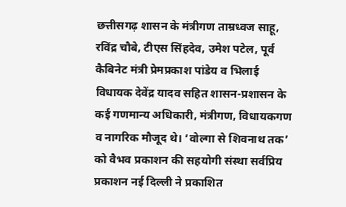छत्तीसगढ़ शासन के मंत्रीगण ताम्रध्वज साहू, रविंद्र चौबे, टीएस सिंहदेव, उमेश पटेल, पूर्व कैबिनेट मंत्री प्रेमप्रकाश पांडेय व भिलाई विधायक देवेंद्र यादव सहित शासन-प्रशासन के कई गणमान्य अधिकारी, मंत्रीगण, विधायकगण व नागरिक मौजूद थे। ‘वोल्गा से शिवनाथ तक’ को वैभव प्रकाशन की सहयोगी संस्था सर्वप्रिय प्रकाशन नई दिल्ली ने प्रकाशित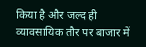किया है और जल्द ही व्यावसायिक तौर पर बाजार में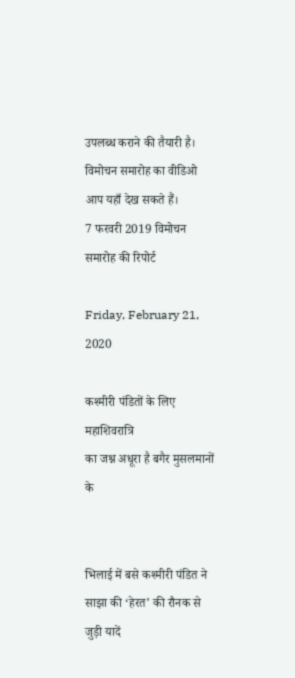उपलब्ध कराने की तैयारी है।
विमोचन समारोह का वीडिओ आप यहाँ देख सकते हैं।
7 फरवरी 2019 विमोचन समारोह की रिपोर्ट

Friday, February 21, 2020

कश्मीरी पंडितों के लिए महाशिवरात्रि
का जश्न अधूरा है बगैर मुसलमानों के


भिलाई में बसे कश्मीरी पंडित ने साझा की ‘हेरत’ की रौनक से जुड़ी यादें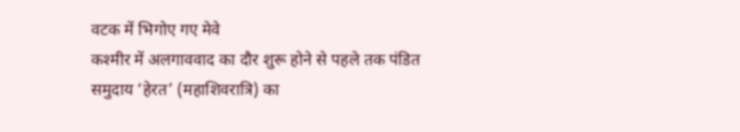वटक में भिगोए गए मेवे
कश्मीर में अलगाववाद का दौर शुरू होने से पहले तक पंडित समुदाय ‘हेरत’ (महाशिवरात्रि) का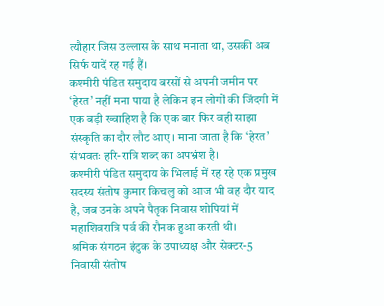त्यौहार जिस उल्लास के साथ मनाता था, उसकी अब सिर्फ यादें रह गई हैं।
कश्मीरी पंडित समुदाय बरसों से अपनी जमीन पर ‘हेरत’ नहीं मना पाया है लेकिन इन लोगों की जिंदगी में एक बड़ी ख्वाहिश है कि एक बार फिर वही साझा संस्कृति का दौर लौट आए। माना जाता है कि ‘हेरत’ संभवतः हरि-रात्रि शब्द का अपभ्रंश है।
कश्मीरी पंडित समुदाय के भिलाई में रह रहे एक प्रमुख सदस्य संतोष कुमार किचलु को आज भी वह दौर याद है, जब उनके अपने पैतृक निवास शोपियां में महाशिवरात्रि पर्व की रौनक हुआ करती थी।
श्रमिक संगठन इंटुक के उपाध्यक्ष और सेक्टर-5 निवासी संतोष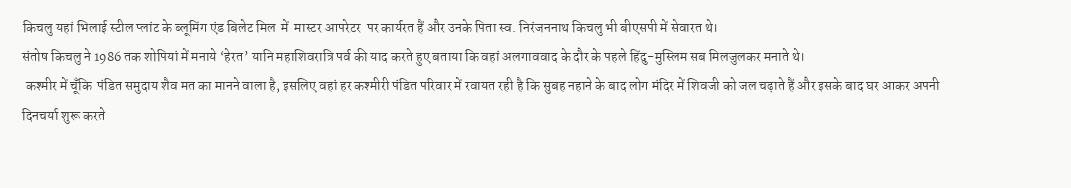किचलु यहां भिलाई स्टील प्लांट के ब्लूमिंग एंड बिलेट मिल  में  मास्टर आपरेटर  पर कार्यरत हैं और उनके पिता स्व. निरंजननाथ किचलु भी बीएसपी में सेवारत थे।
संतोष किचलु ने 1986 तक शोपियां में मनाये ‘हेरत’ यानि महाशिवरात्रि पर्व की याद करते हुए बताया कि वहां अलगाववाद के दौर के पहले हिंदु-मुस्लिम सब मिलजुलकर मनाते थे।
 कश्मीर में चूँकि  पंडित समुदाय शैव मत का मानने वाला है, इसलिए वहां हर कश्मीरी पंडित परिवार में रवायत रही है कि सुबह नहाने के बाद लोग मंदिर में शिवजी को जल चढ़ाते हैं और इसके बाद घर आकर अपनी दिनचर्या शुरू करते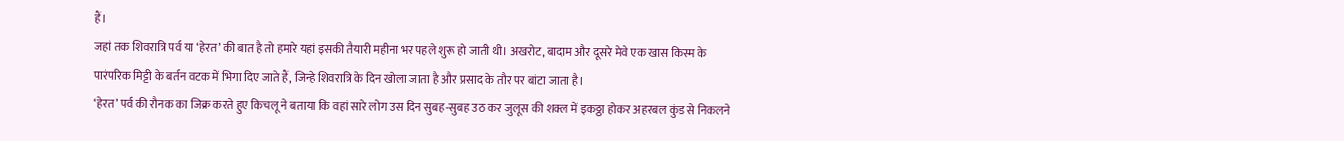हैं।
जहां तक शिवरात्रि पर्व या ‘हेरत’ की बात है तो हमारे यहां इसकी तैयारी महीना भर पहले शुरू हो जाती थी। अखरोट, बादाम और दूसरे मेवे एक खास किस्म के पारंपरिक मिट्टी के बर्तन वटक में भिगा दिए जाते हैं, जिन्हे शिवरात्रि के दिन खोला जाता है और प्रसाद के तौर पर बांटा जाता है।
‘हेरत’ पर्व की रौनक का जिक्र करते हुए किचलू ने बताया कि वहां सारे लोग उस दिन सुबह-सुबह उठ कर जुलूस की शक्ल में इकठ्ठा होकर अहरबल कुंड से निकलने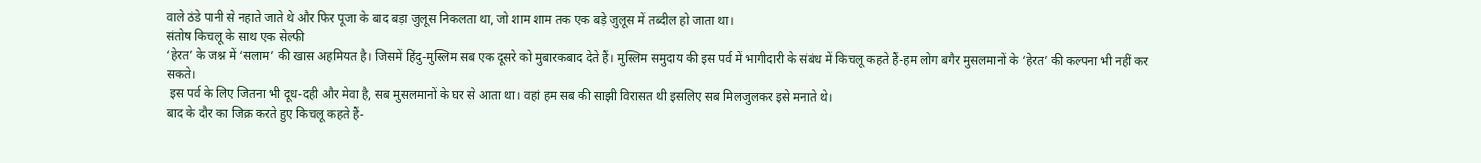वाले ठंडे पानी से नहाते जाते थे और फिर पूजा के बाद बड़ा जुलूस निकलता था, जो शाम शाम तक एक बड़े जुलूस में तब्दील हो जाता था।
संतोष किचलू के साथ एक सेल्फी
‘हेरत’ के जश्न में ‘सलाम’ की खास अहमियत है। जिसमें हिंदु-मुस्लिम सब एक दूसरे को मुबारकबाद देते हैं। मुस्लिम समुदाय की इस पर्व में भागीदारी के संबंध में किचलू कहते हैं-हम लोग बगैर मुसलमानों के ‘हेरत’ की कल्पना भी नहीं कर सकते।
 इस पर्व के लिए जितना भी दूध-दही और मेवा है, सब मुसलमानों के घर से आता था। वहां हम सब की साझी विरासत थी इसलिए सब मिलजुलकर इसे मनाते थे।
बाद के दौर का जिक्र करते हुए किचलू कहते हैं-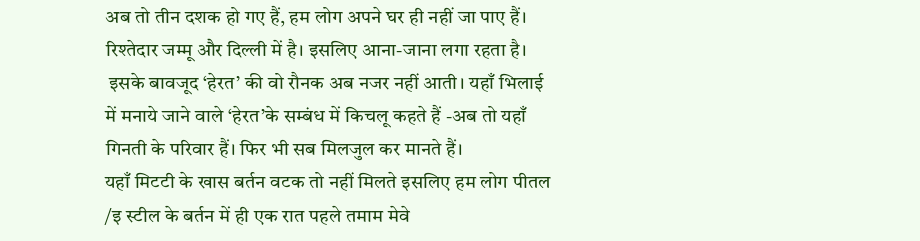अब तो तीन दशक हो गए हैं, हम लोग अपने घर ही नहीं जा पाए हैं। रिश्तेदार जम्मू और दिल्ली में है। इसलिए आना-जाना लगा रहता है।
 इसके बावजूद ‘हेरत’ की वो रौनक अब नजर नहीं आती। यहाँ भिलाई में मनाये जाने वाले ‘हेरत’के सम्बंध में किचलू कहते हैं -अब तो यहाँ गिनती के परिवार हैं। फिर भी सब मिलजुल कर मानते हैं।
यहाँ मिटटी के खास बर्तन वटक तो नहीं मिलते इसलिए हम लोग पीतल /इ स्टील के बर्तन में ही एक रात पहले तमाम मेवे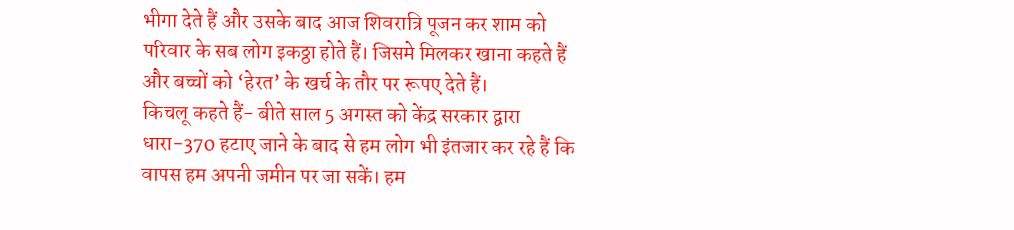भीगा देते हैं और उसके बाद आज शिवरात्रि पूजन कर शाम को परिवार के सब लोग इकठ्ठा होते हैं। जिसमे मिलकर खाना कहते हैं और बच्चों को ‘हेरत’ के खर्च के तौर पर रूपए देते हैं।
किचलू कहते हैं- बीते साल 5 अगस्त को केंद्र सरकार द्वारा धारा-370 हटाए जाने के बाद से हम लोग भी इंतजार कर रहे हैं कि वापस हम अपनी जमीन पर जा सकें। हम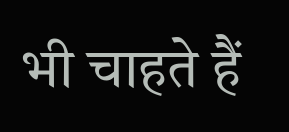भी चाहते हैं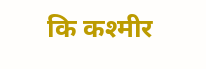कि कश्मीर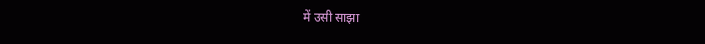में उसी साझा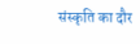संस्कृति का दौर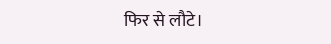फिर से लौटे।